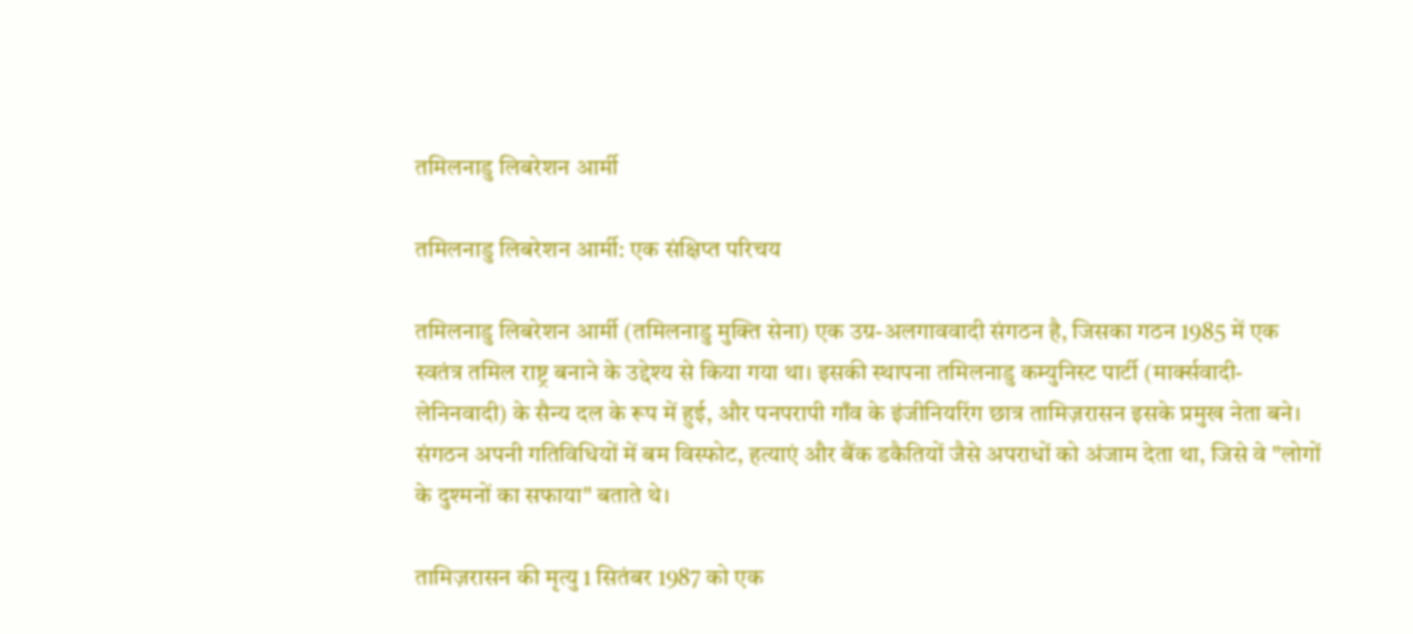तमिलनाडु लिबरेशन आर्मी

तमिलनाडु लिबरेशन आर्मी: एक संक्षिप्त परिचय

तमिलनाडु लिबरेशन आर्मी (तमिलनाडु मुक्ति सेना) एक उग्र-अलगाववादी संगठन है, जिसका गठन 1985 में एक स्वतंत्र तमिल राष्ट्र बनाने के उद्देश्य से किया गया था। इसकी स्थापना तमिलनाडु कम्युनिस्ट पार्टी (मार्क्सवादी-लेनिनवादी) के सैन्य दल के रूप में हुई, और पनपरापी गाँव के इंजीनियरिंग छात्र तामिज़रासन इसके प्रमुख नेता बने। संगठन अपनी गतिविधियों में बम विस्फोट, हत्याएं और बैंक डकैतियों जैसे अपराधों को अंजाम देता था, जिसे वे "लोगों के दुश्मनों का सफाया" बताते थे।

तामिज़रासन की मृत्यु 1 सितंबर 1987 को एक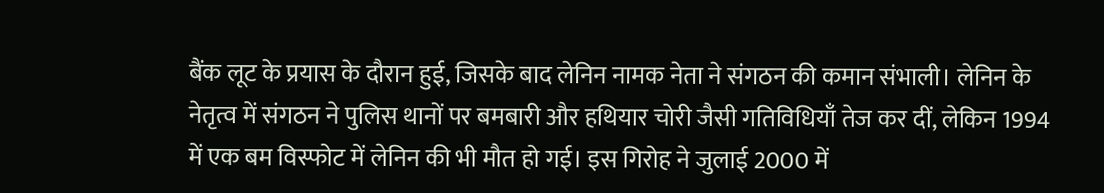बैंक लूट के प्रयास के दौरान हुई, जिसके बाद लेनिन नामक नेता ने संगठन की कमान संभाली। लेनिन के नेतृत्व में संगठन ने पुलिस थानों पर बमबारी और हथियार चोरी जैसी गतिविधियाँ तेज कर दीं, लेकिन 1994 में एक बम विस्फोट में लेनिन की भी मौत हो गई। इस गिरोह ने जुलाई 2000 में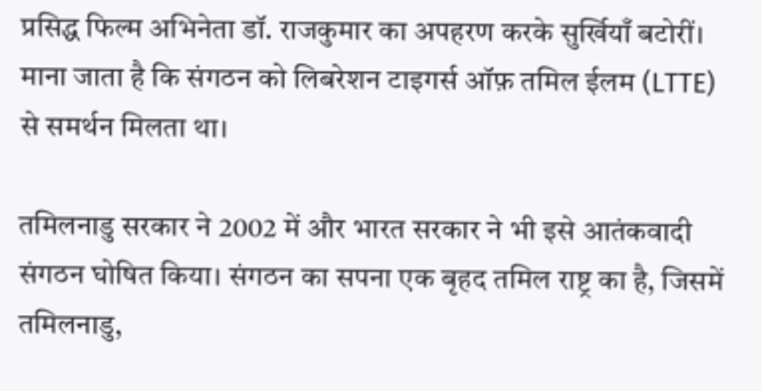प्रसिद्ध फिल्म अभिनेता डॉ. राजकुमार का अपहरण करके सुर्खियाँ बटोरीं। माना जाता है कि संगठन को लिबरेशन टाइगर्स ऑफ़ तमिल ईलम (LTTE) से समर्थन मिलता था।

तमिलनाडु सरकार ने 2002 में और भारत सरकार ने भी इसे आतंकवादी संगठन घोषित किया। संगठन का सपना एक बृहद तमिल राष्ट्र का है, जिसमें तमिलनाडु,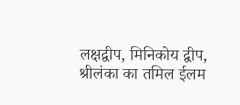लक्षद्वीप, मिनिकोय द्वीप, श्रीलंका का तमिल ईलम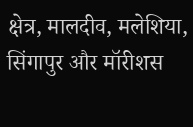क्षेत्र, मालदीव, मलेशिया, सिंगापुर और मॉरीशस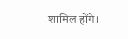शामिल होंगे।